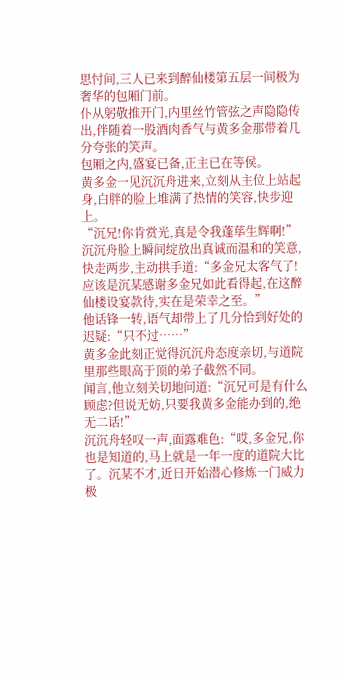思忖间,三人已来到醉仙楼第五层一间极为奢华的包厢门前。
仆从躬敬推开门,内里丝竹管弦之声隐隐传出,伴随着一股酒肉香气与黄多金那带着几分夸张的笑声。
包厢之内,盛宴已备,正主已在等侯。
黄多金一见沉沉舟进来,立刻从主位上站起身,白胖的脸上堆满了热情的笑容,快步迎上。
“沉兄!你肯赏光,真是令我蓬荜生辉啊!”
沉沉舟脸上瞬间绽放出真诚而温和的笑意,快走两步,主动拱手道:“多金兄太客气了!应该是沉某感谢多金兄如此看得起,在这醉仙楼设宴款待,实在是荣幸之至。”
他话锋一转,语气却带上了几分恰到好处的迟疑:“只不过……”
黄多金此刻正觉得沉沉舟态度亲切,与道院里那些眼高于顶的弟子截然不同。
闻言,他立刻关切地问道:“沉兄可是有什么顾虑?但说无妨,只要我黄多金能办到的,绝无二话!”
沉沉舟轻叹一声,面露难色:“哎,多金兄,你也是知道的,马上就是一年一度的道院大比了。沉某不才,近日开始潜心修炼一门威力极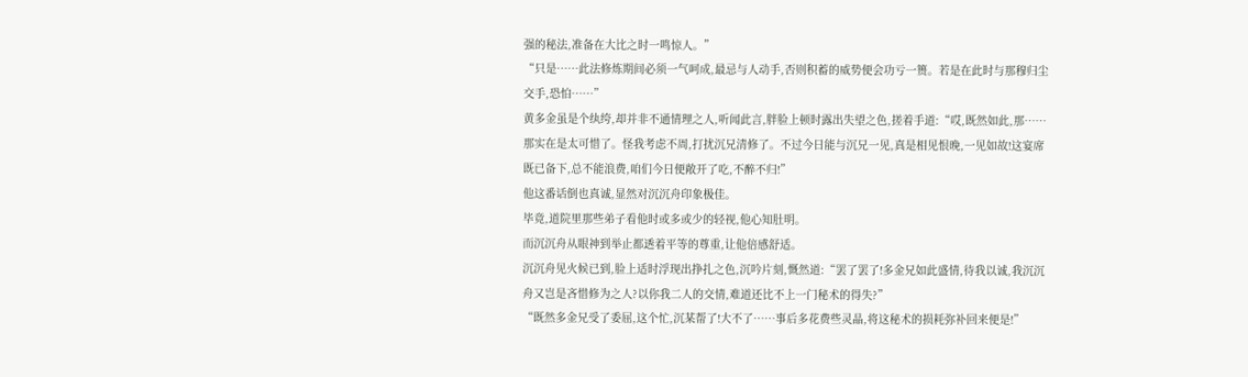强的秘法,准备在大比之时一鸣惊人。”
“只是……此法修炼期间必须一气呵成,最忌与人动手,否则积蓄的威势便会功亏一篑。若是在此时与那穆归尘交手,恐怕……”
黄多金虽是个纨绔,却并非不通情理之人,听闻此言,胖脸上顿时露出失望之色,搓着手道:“哎,既然如此,那……那实在是太可惜了。怪我考虑不周,打扰沉兄清修了。不过今日能与沉兄一见,真是相见恨晚,一见如故!这宴席既已备下,总不能浪费,咱们今日便敞开了吃,不醉不归!”
他这番话倒也真诚,显然对沉沉舟印象极佳。
毕竟,道院里那些弟子看他时或多或少的轻视,他心知肚明。
而沉沉舟从眼神到举止都透着平等的尊重,让他倍感舒适。
沉沉舟见火候已到,脸上适时浮现出挣扎之色,沉吟片刻,慨然道:“罢了罢了!多金兄如此盛情,待我以诚,我沉沉舟又岂是吝惜修为之人?以你我二人的交情,难道还比不上一门秘术的得失?”
“既然多金兄受了委屈,这个忙,沉某帮了!大不了……事后多花费些灵晶,将这秘术的损耗弥补回来便是!”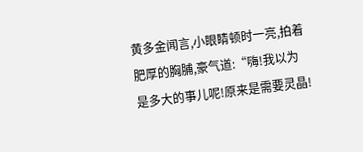黄多金闻言,小眼睛顿时一亮,拍着肥厚的胸脯,豪气道:“嗨!我以为是多大的事儿呢!原来是需要灵晶!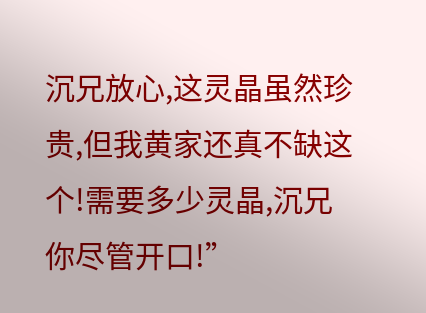沉兄放心,这灵晶虽然珍贵,但我黄家还真不缺这个!需要多少灵晶,沉兄你尽管开口!”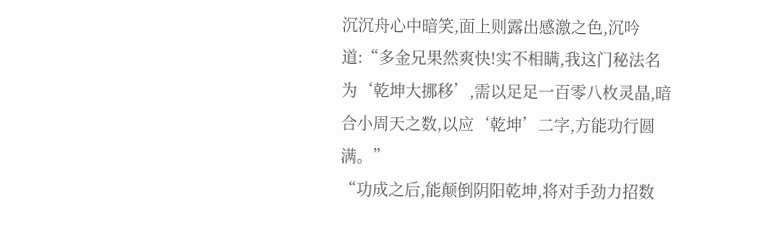沉沉舟心中暗笑,面上则露出感激之色,沉吟道:“多金兄果然爽快!实不相瞒,我这门秘法名为‘乾坤大挪移’,需以足足一百零八枚灵晶,暗合小周天之数,以应‘乾坤’二字,方能功行圆满。”
“功成之后,能颠倒阴阳乾坤,将对手劲力招数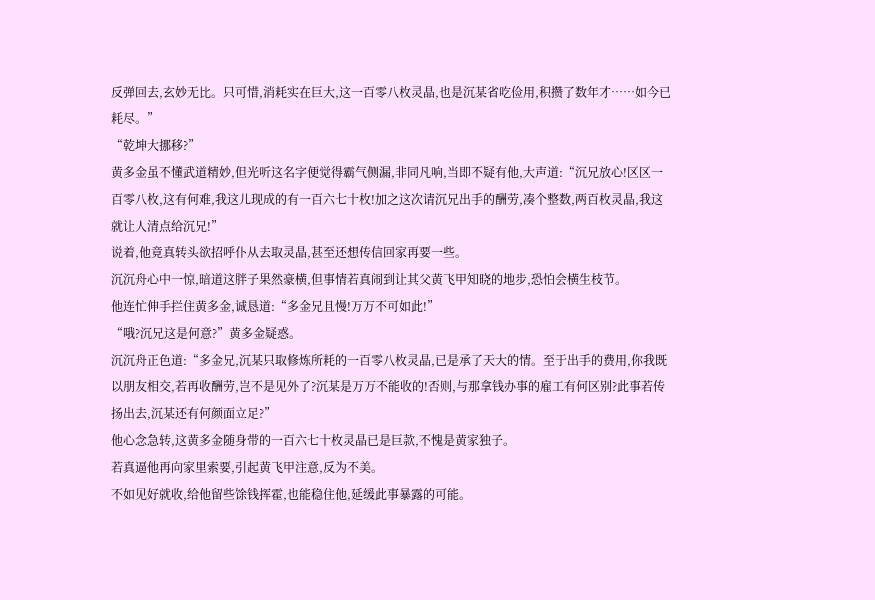反弹回去,玄妙无比。只可惜,消耗实在巨大,这一百零八枚灵晶,也是沉某省吃俭用,积攒了数年才……如今已耗尽。”
“乾坤大挪移?”
黄多金虽不懂武道精妙,但光听这名字便觉得霸气侧漏,非同凡响,当即不疑有他,大声道:“沉兄放心!区区一百零八枚,这有何难,我这儿现成的有一百六七十枚!加之这次请沉兄出手的酬劳,凑个整数,两百枚灵晶,我这就让人清点给沉兄!”
说着,他竟真转头欲招呼仆从去取灵晶,甚至还想传信回家再要一些。
沉沉舟心中一惊,暗道这胖子果然豪横,但事情若真闹到让其父黄飞甲知晓的地步,恐怕会横生枝节。
他连忙伸手拦住黄多金,诚恳道:“多金兄且慢!万万不可如此!”
“哦?沉兄这是何意?”黄多金疑惑。
沉沉舟正色道:“多金兄,沉某只取修炼所耗的一百零八枚灵晶,已是承了天大的情。至于出手的费用,你我既以朋友相交,若再收酬劳,岂不是见外了?沉某是万万不能收的!否则,与那拿钱办事的雇工有何区别?此事若传扬出去,沉某还有何颜面立足?”
他心念急转,这黄多金随身带的一百六七十枚灵晶已是巨款,不愧是黄家独子。
若真逼他再向家里索要,引起黄飞甲注意,反为不美。
不如见好就收,给他留些馀钱挥霍,也能稳住他,延缓此事暴露的可能。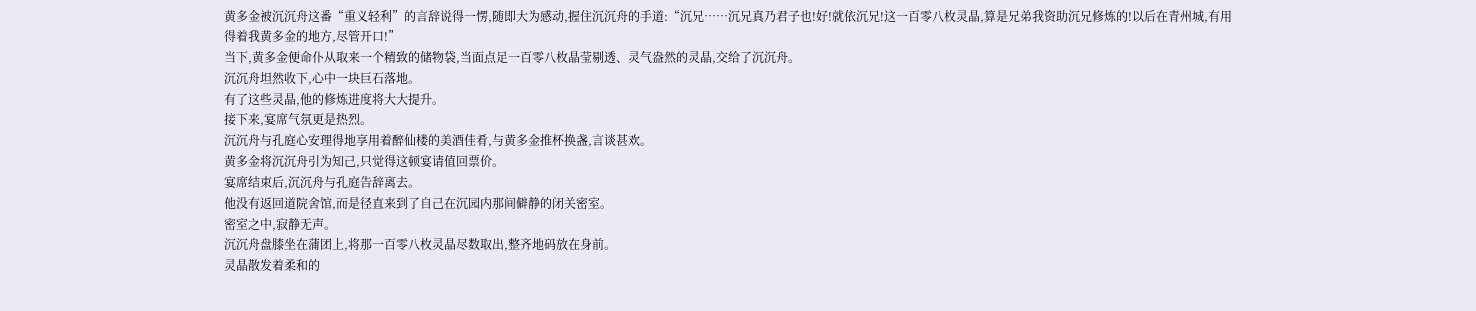黄多金被沉沉舟这番“重义轻利”的言辞说得一愣,随即大为感动,握住沉沉舟的手道:“沉兄……沉兄真乃君子也!好!就依沉兄!这一百零八枚灵晶,算是兄弟我资助沉兄修炼的!以后在青州城,有用得着我黄多金的地方,尽管开口!”
当下,黄多金便命仆从取来一个精致的储物袋,当面点足一百零八枚晶莹剔透、灵气盎然的灵晶,交给了沉沉舟。
沉沉舟坦然收下,心中一块巨石落地。
有了这些灵晶,他的修炼进度将大大提升。
接下来,宴席气氛更是热烈。
沉沉舟与孔庭心安理得地享用着醉仙楼的美酒佳肴,与黄多金推杯换盏,言谈甚欢。
黄多金将沉沉舟引为知己,只觉得这顿宴请值回票价。
宴席结束后,沉沉舟与孔庭告辞离去。
他没有返回道院舍馆,而是径直来到了自己在沉园内那间僻静的闭关密室。
密室之中,寂静无声。
沉沉舟盘膝坐在蒲团上,将那一百零八枚灵晶尽数取出,整齐地码放在身前。
灵晶散发着柔和的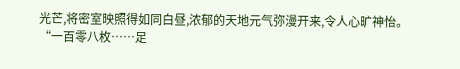光芒,将密室映照得如同白昼,浓郁的天地元气弥漫开来,令人心旷神怡。
“一百零八枚……足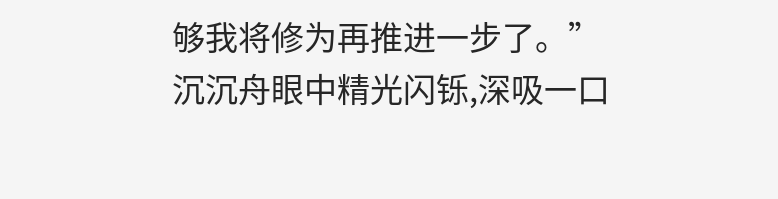够我将修为再推进一步了。”
沉沉舟眼中精光闪铄,深吸一口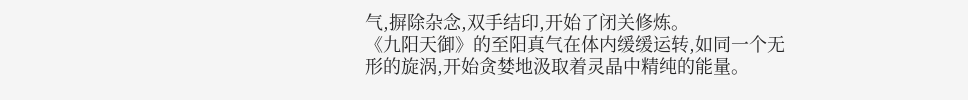气,摒除杂念,双手结印,开始了闭关修炼。
《九阳天御》的至阳真气在体内缓缓运转,如同一个无形的旋涡,开始贪婪地汲取着灵晶中精纯的能量。